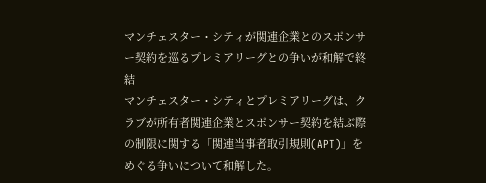マンチェスター・シティが関連企業とのスポンサー契約を巡るプレミアリーグとの争いが和解で終結
マンチェスター・シティとプレミアリーグは、クラブが所有者関連企業とスポンサー契約を結ぶ際の制限に関する「関連当事者取引規則(APT)」をめぐる争いについて和解した。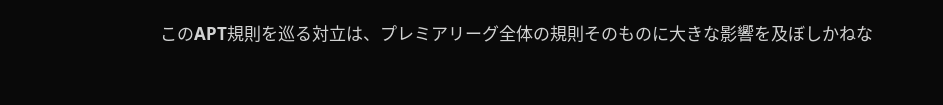このAPT規則を巡る対立は、プレミアリーグ全体の規則そのものに大きな影響を及ぼしかねな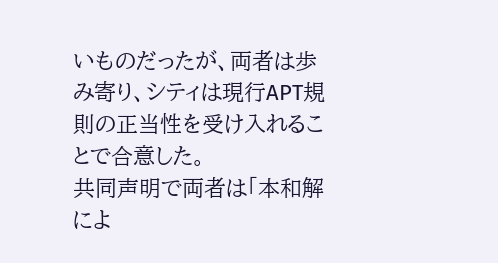いものだったが、両者は歩み寄り、シティは現行APT規則の正当性を受け入れることで合意した。
共同声明で両者は「本和解によ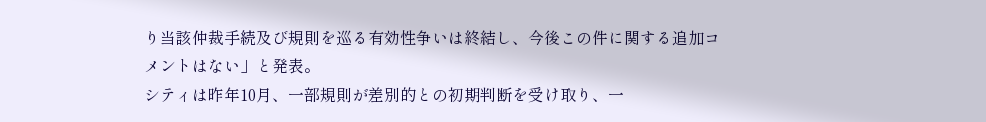り当該仲裁手続及び規則を巡る有効性争いは終結し、今後この件に関する追加コメントはない」と発表。
シティは昨年10月、一部規則が差別的との初期判断を受け取り、一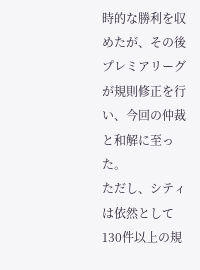時的な勝利を収めたが、その後プレミアリーグが規則修正を行い、今回の仲裁と和解に至った。
ただし、シティは依然として130件以上の規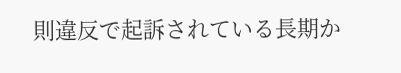則違反で起訴されている長期か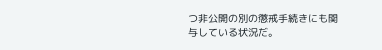つ非公開の別の懲戒手続きにも関与している状況だ。